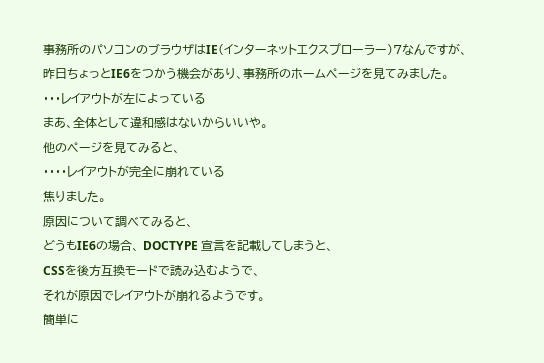事務所のパソコンのブラウザはIE(インターネットエクスプローラー)7なんですが、
昨日ちょっとIE6をつかう機会があり、事務所のホームページを見てみました。
・・・レイアウトが左によっている
まあ、全体として違和感はないからいいや。
他のページを見てみると、
・・・・レイアウトが完全に崩れている
焦りました。
原因について調べてみると、
どうもIE6の場合、 DOCTYPE 宣言を記載してしまうと、
CSSを後方互換モードで読み込むようで、
それが原因でレイアウトが崩れるようです。
簡単に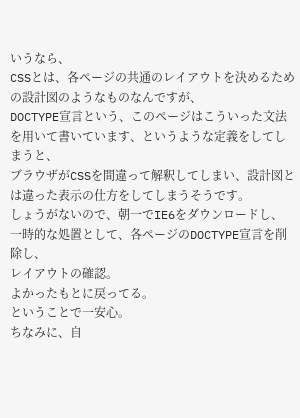いうなら、
CSSとは、各ページの共通のレイアウトを決めるための設計図のようなものなんですが、
DOCTYPE宣言という、このページはこういった文法を用いて書いています、というような定義をしてしまうと、
ブラウザがCSSを間違って解釈してしまい、設計図とは違った表示の仕方をしてしまうそうです。
しょうがないので、朝一でIE6をダウンロードし、
一時的な処置として、各ページのDOCTYPE宣言を削除し、
レイアウトの確認。
よかったもとに戻ってる。
ということで一安心。
ちなみに、自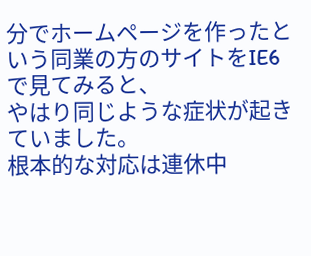分でホームページを作ったという同業の方のサイトをIE6で見てみると、
やはり同じような症状が起きていました。
根本的な対応は連休中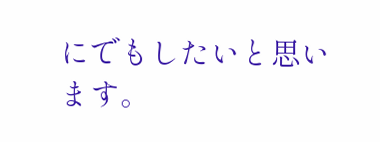にでもしたいと思います。